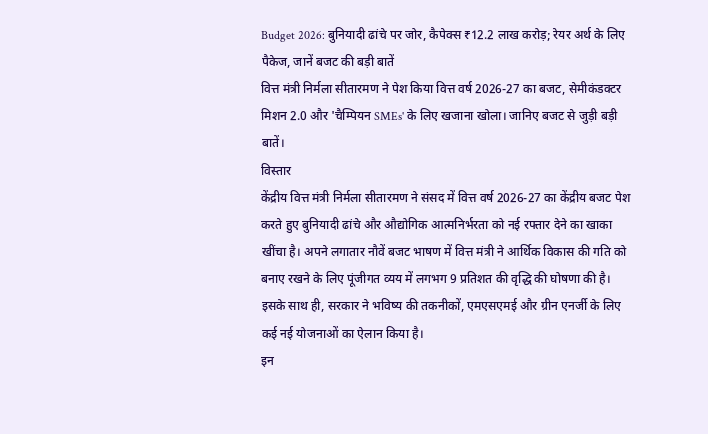Budget 2026: बुनियादी ढांचे पर जोर, कैपेक्स ₹12.2 लाख करोड़; रेयर अर्थ के लिए पैकेज, जानें बजट की बड़ी बातें
वित्त मंत्री निर्मला सीतारमण ने पेश किया वित्त वर्ष 2026-27 का बजट, सेमीकंडक्टर मिशन 2.0 और 'चैम्पियन SMEs' के लिए खजाना खोला। जानिए बजट से जुड़ी बड़ी बातें।
विस्तार
केंद्रीय वित्त मंत्री निर्मला सीतारमण ने संसद में वित्त वर्ष 2026-27 का केंद्रीय बजट पेश करते हुए बुनियादी ढांचे और औद्योगिक आत्मनिर्भरता को नई रफ्तार देने का खाका खींचा है। अपने लगातार नौवें बजट भाषण में वित्त मंत्री ने आर्थिक विकास की गति को बनाए रखने के लिए पूंजीगत व्यय में लगभग 9 प्रतिशत की वृद्धि की घोषणा की है। इसके साथ ही, सरकार ने भविष्य की तकनीकों, एमएसएमई और ग्रीन एनर्जी के लिए कई नई योजनाओं का ऐलान किया है।
इन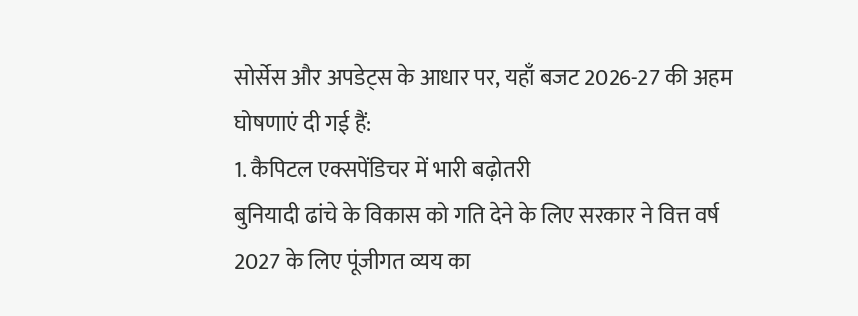सोर्सेस और अपडेट्स के आधार पर, यहाँ बजट 2026-27 की अहम घोषणाएं दी गई हैं:
1. कैपिटल एक्सपेंडिचर में भारी बढ़ोतरी
बुनियादी ढांचे के विकास को गति देने के लिए सरकार ने वित्त वर्ष 2027 के लिए पूंजीगत व्यय का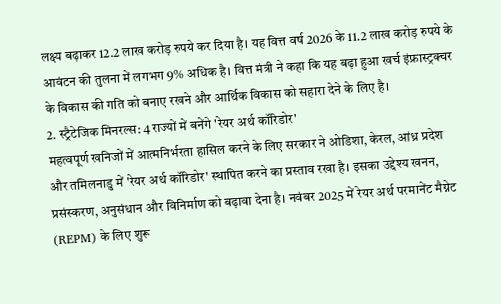लक्ष्य बढ़ाकर 12.2 लाख करोड़ रुपये कर दिया है। यह वित्त वर्ष 2026 के 11.2 लाख करोड़ रुपये के आवंटन की तुलना में लगभग 9% अधिक है। वित्त मंत्री ने कहा कि यह बढ़ा हुआ खर्च इंफ्रास्ट्रक्चर के विकास की गति को बनाए रखने और आर्थिक विकास को सहारा देने के लिए है।
2. स्ट्रैटेजिक मिनरल्स: 4 राज्यों में बनेंगे 'रेयर अर्थ कॉरिडोर'
महत्वपूर्ण खनिजों में आत्मनिर्भरता हासिल करने के लिए सरकार ने ओडिशा, केरल, आंध्र प्रदेश और तमिलनाडु में 'रेयर अर्थ कॉरिडोर' स्थापित करने का प्रस्ताव रखा है। इसका उद्देश्य खनन, प्रसंस्करण, अनुसंधान और विनिर्माण को बढ़ावा देना है। नवंबर 2025 में रेयर अर्थ परमानेंट मैग्नेट (REPM) के लिए शुरू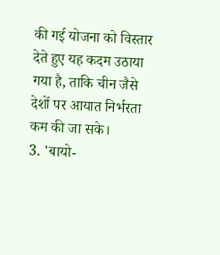की गई योजना को विस्तार देते हुए यह कदम उठाया गया है, ताकि चीन जैसे देशों पर आयात निर्भरता कम की जा सके।
3. 'बायो-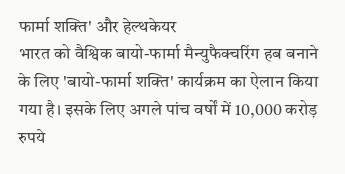फार्मा शक्ति' और हेल्थकेयर
भारत को वैश्विक बायो-फार्मा मैन्युफैक्चरिंग हब बनाने के लिए 'बायो-फार्मा शक्ति' कार्यक्रम का ऐलान किया गया है। इसके लिए अगले पांच वर्षों में 10,000 करोड़ रुपये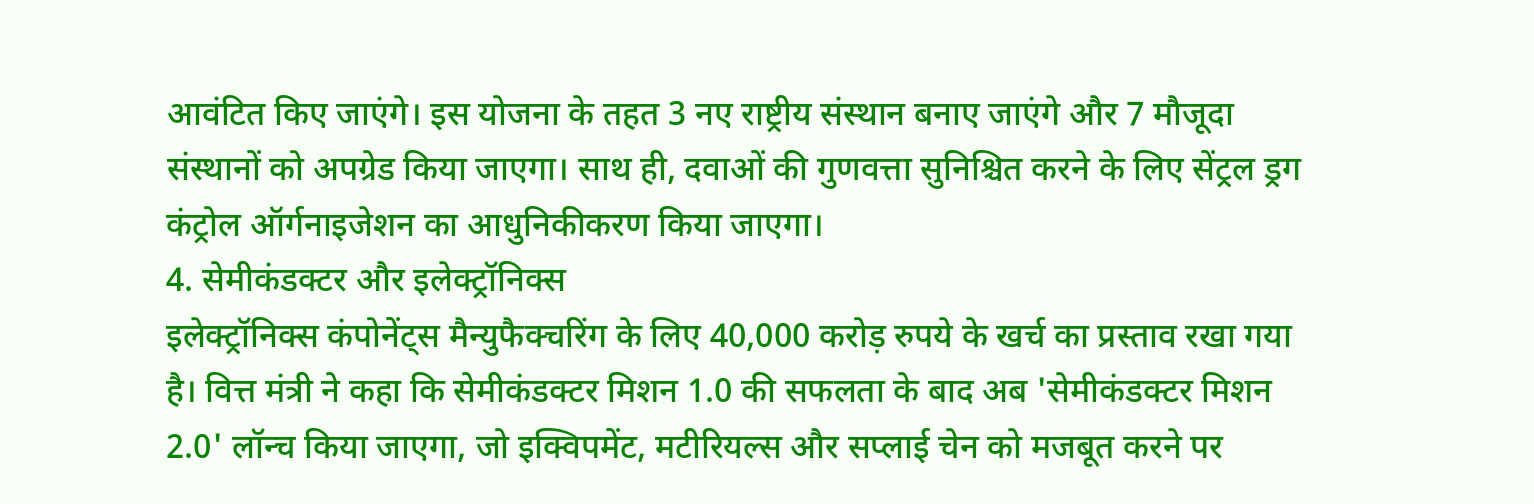आवंटित किए जाएंगे। इस योजना के तहत 3 नए राष्ट्रीय संस्थान बनाए जाएंगे और 7 मौजूदा संस्थानों को अपग्रेड किया जाएगा। साथ ही, दवाओं की गुणवत्ता सुनिश्चित करने के लिए सेंट्रल ड्रग कंट्रोल ऑर्गनाइजेशन का आधुनिकीकरण किया जाएगा।
4. सेमीकंडक्टर और इलेक्ट्रॉनिक्स
इलेक्ट्रॉनिक्स कंपोनेंट्स मैन्युफैक्चरिंग के लिए 40,000 करोड़ रुपये के खर्च का प्रस्ताव रखा गया है। वित्त मंत्री ने कहा कि सेमीकंडक्टर मिशन 1.0 की सफलता के बाद अब 'सेमीकंडक्टर मिशन 2.0' लॉन्च किया जाएगा, जो इक्विपमेंट, मटीरियल्स और सप्लाई चेन को मजबूत करने पर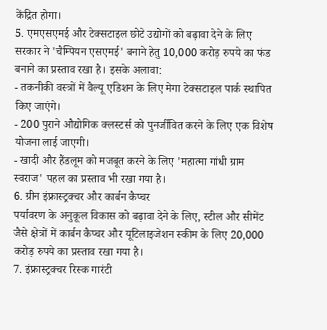केंद्रित होगा।
5. एमएसएमई और टेक्सटाइल छोटे उद्योगों को बढ़ावा देने के लिए सरकार ने 'चैम्पियन एसएमई' बनाने हेतु 10,000 करोड़ रुपये का फंड बनाने का प्रस्ताव रखा है। इसके अलावा:
- तकनीकी वस्त्रों में वैल्यू एडिशन के लिए मेगा टेक्सटाइल पार्क स्थापित किए जाएंगे।
- 200 पुराने औद्योगिक क्लस्टर्स को पुनर्जीवित करने के लिए एक विशेष योजना लाई जाएगी।
- खादी और हैंडलूम को मजबूत करने के लिए 'महात्मा गांधी ग्राम स्वराज' पहल का प्रस्ताव भी रखा गया है।
6. ग्रीन इंफ्रास्ट्रक्चर और कार्बन कैप्चर
पर्यावरण के अनुकूल विकास को बढ़ावा देने के लिए, स्टील और सीमेंट जैसे क्षेत्रों में कार्बन कैप्चर और यूटिलाइजेशन स्कीम के लिए 20,000 करोड़ रुपये का प्रस्ताव रखा गया है।
7. इंफ्रास्ट्रक्चर रिस्क गारंटी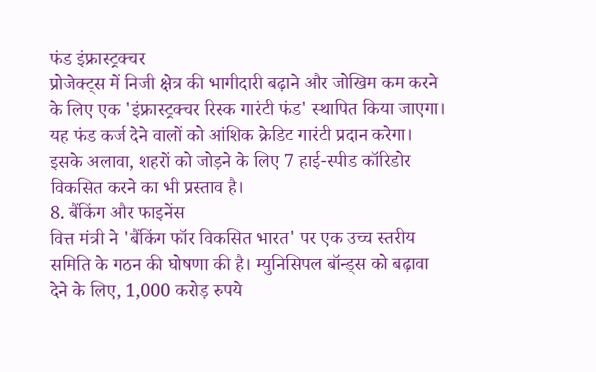फंड इंफ्रास्ट्रक्चर
प्रोजेक्ट्स में निजी क्षेत्र की भागीदारी बढ़ाने और जोखिम कम करने के लिए एक 'इंफ्रास्ट्रक्चर रिस्क गारंटी फंड' स्थापित किया जाएगा। यह फंड कर्ज देने वालों को आंशिक क्रेडिट गारंटी प्रदान करेगा। इसके अलावा, शहरों को जोड़ने के लिए 7 हाई-स्पीड कॉरिडोर विकसित करने का भी प्रस्ताव है।
8. बैंकिंग और फाइनेंस
वित्त मंत्री ने 'बैंकिंग फॉर विकसित भारत' पर एक उच्च स्तरीय समिति के गठन की घोषणा की है। म्युनिसिपल बॉन्ड्स को बढ़ावा देने के लिए, 1,000 करोड़ रुपये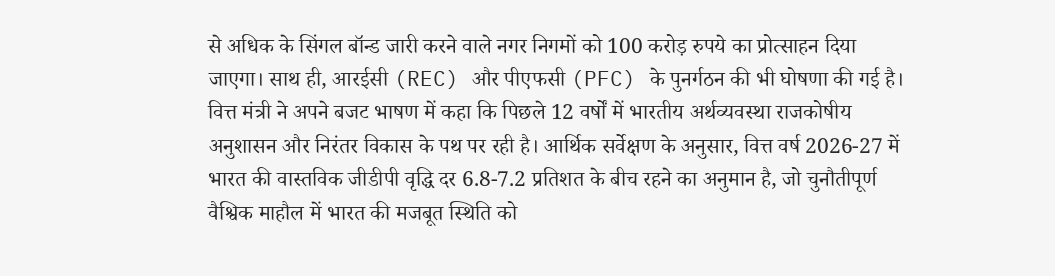से अधिक के सिंगल बॉन्ड जारी करने वाले नगर निगमों को 100 करोड़ रुपये का प्रोत्साहन दिया जाएगा। साथ ही, आरईसी (REC) और पीएफसी (PFC) के पुनर्गठन की भी घोषणा की गई है। वित्त मंत्री ने अपने बजट भाषण में कहा कि पिछले 12 वर्षों में भारतीय अर्थव्यवस्था राजकोषीय अनुशासन और निरंतर विकास के पथ पर रही है। आर्थिक सर्वेक्षण के अनुसार, वित्त वर्ष 2026-27 में भारत की वास्तविक जीडीपी वृद्धि दर 6.8-7.2 प्रतिशत के बीच रहने का अनुमान है, जो चुनौतीपूर्ण वैश्विक माहौल में भारत की मजबूत स्थिति को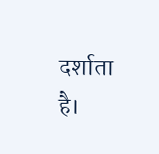दर्शाता है।